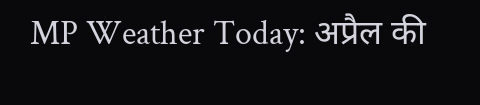MP Weather Today: अप्रैल की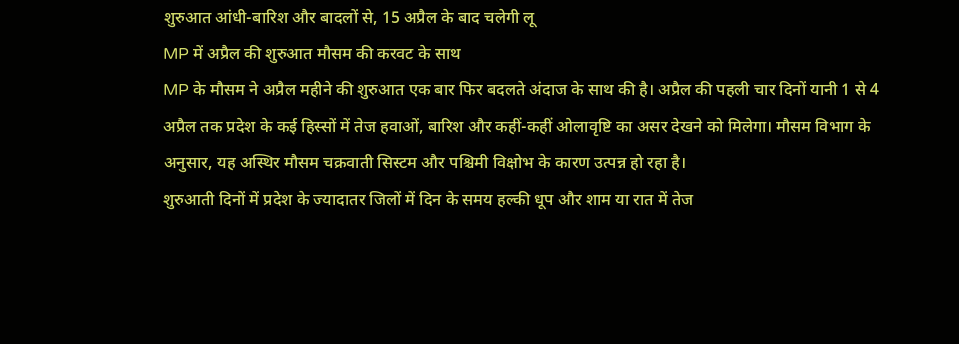शुरुआत आंधी-बारिश और बादलों से, 15 अप्रैल के बाद चलेगी लू
MP में अप्रैल की शुरुआत मौसम की करवट के साथ
MP के मौसम ने अप्रैल महीने की शुरुआत एक बार फिर बदलते अंदाज के साथ की है। अप्रैल की पहली चार दिनों यानी 1 से 4 अप्रैल तक प्रदेश के कई हिस्सों में तेज हवाओं, बारिश और कहीं-कहीं ओलावृष्टि का असर देखने को मिलेगा। मौसम विभाग के अनुसार, यह अस्थिर मौसम चक्रवाती सिस्टम और पश्चिमी विक्षोभ के कारण उत्पन्न हो रहा है।
शुरुआती दिनों में प्रदेश के ज्यादातर जिलों में दिन के समय हल्की धूप और शाम या रात में तेज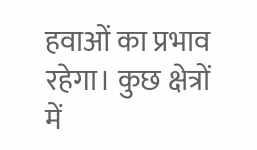हवाओं का प्रभाव रहेगा। कुछ क्षेत्रों में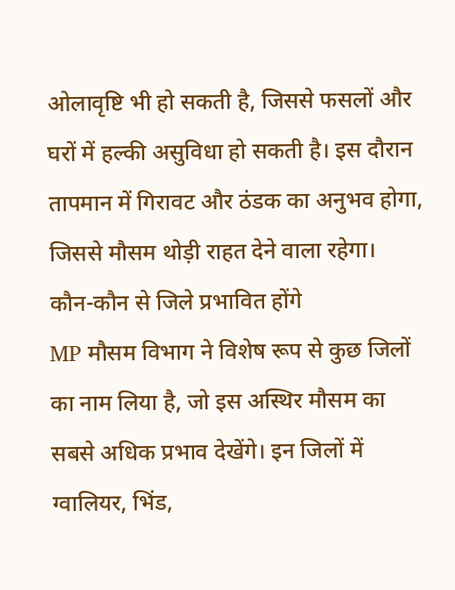ओलावृष्टि भी हो सकती है, जिससे फसलों और घरों में हल्की असुविधा हो सकती है। इस दौरान तापमान में गिरावट और ठंडक का अनुभव होगा, जिससे मौसम थोड़ी राहत देने वाला रहेगा।
कौन-कौन से जिले प्रभावित होंगे
MP मौसम विभाग ने विशेष रूप से कुछ जिलों का नाम लिया है, जो इस अस्थिर मौसम का सबसे अधिक प्रभाव देखेंगे। इन जिलों में ग्वालियर, भिंड,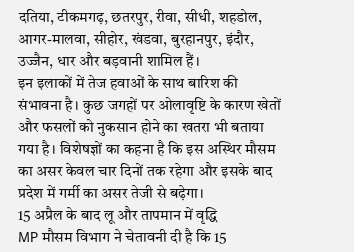दतिया, टीकमगढ़, छतरपुर, रीवा, सीधी, शहडोल, आगर-मालवा, सीहोर, खंडवा, बुरहानपुर, इंदौर, उज्जैन, धार और बड़वानी शामिल हैं।
इन इलाकों में तेज हवाओं के साथ बारिश की संभावना है। कुछ जगहों पर ओलावृष्टि के कारण खेतों और फसलों को नुकसान होने का खतरा भी बताया गया है। विशेषज्ञों का कहना है कि इस अस्थिर मौसम का असर केवल चार दिनों तक रहेगा और इसके बाद प्रदेश में गर्मी का असर तेजी से बढ़ेगा।
15 अप्रैल के बाद लू और तापमान में वृद्धि
MP मौसम विभाग ने चेतावनी दी है कि 15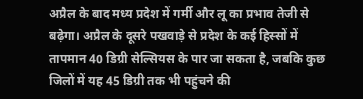अप्रैल के बाद मध्य प्रदेश में गर्मी और लू का प्रभाव तेजी से बढ़ेगा। अप्रैल के दूसरे पखवाड़े से प्रदेश के कई हिस्सों में तापमान 40 डिग्री सेल्सियस के पार जा सकता है, जबकि कुछ जिलों में यह 45 डिग्री तक भी पहुंचने की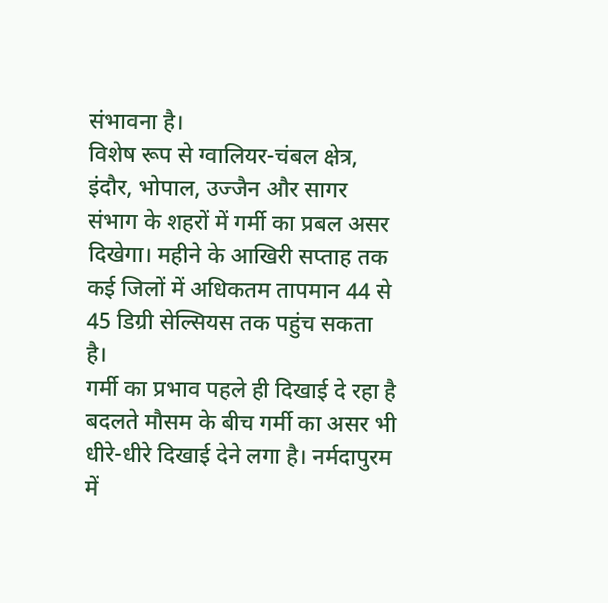संभावना है।
विशेष रूप से ग्वालियर-चंबल क्षेत्र, इंदौर, भोपाल, उज्जैन और सागर संभाग के शहरों में गर्मी का प्रबल असर दिखेगा। महीने के आखिरी सप्ताह तक कई जिलों में अधिकतम तापमान 44 से 45 डिग्री सेल्सियस तक पहुंच सकता है।
गर्मी का प्रभाव पहले ही दिखाई दे रहा है
बदलते मौसम के बीच गर्मी का असर भी धीरे-धीरे दिखाई देने लगा है। नर्मदापुरम में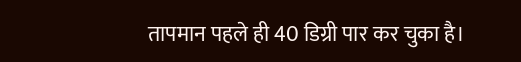तापमान पहले ही 40 डिग्री पार कर चुका है।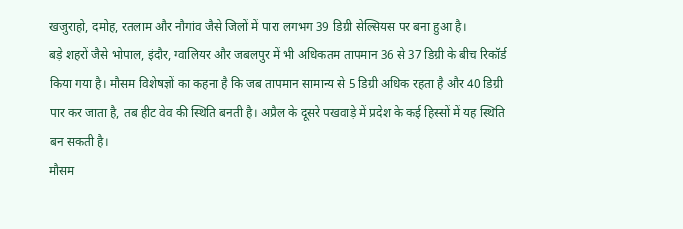खजुराहो, दमोह, रतलाम और नौगांव जैसे जिलों में पारा लगभग 39 डिग्री सेल्सियस पर बना हुआ है।
बड़े शहरों जैसे भोपाल, इंदौर, ग्वालियर और जबलपुर में भी अधिकतम तापमान 36 से 37 डिग्री के बीच रिकॉर्ड किया गया है। मौसम विशेषज्ञों का कहना है कि जब तापमान सामान्य से 5 डिग्री अधिक रहता है और 40 डिग्री पार कर जाता है, तब हीट वेव की स्थिति बनती है। अप्रैल के दूसरे पखवाड़े में प्रदेश के कई हिस्सों में यह स्थिति बन सकती है।
मौसम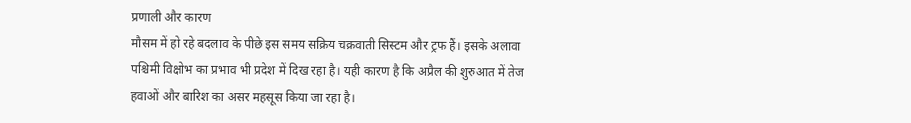प्रणाली और कारण
मौसम में हो रहे बदलाव के पीछे इस समय सक्रिय चक्रवाती सिस्टम और ट्रफ हैं। इसके अलावा पश्चिमी विक्षोभ का प्रभाव भी प्रदेश में दिख रहा है। यही कारण है कि अप्रैल की शुरुआत में तेज हवाओं और बारिश का असर महसूस किया जा रहा है।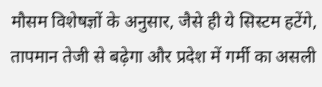मौसम विशेषज्ञों के अनुसार, जैसे ही ये सिस्टम हटेंगे, तापमान तेजी से बढ़ेगा और प्रदेश में गर्मी का असली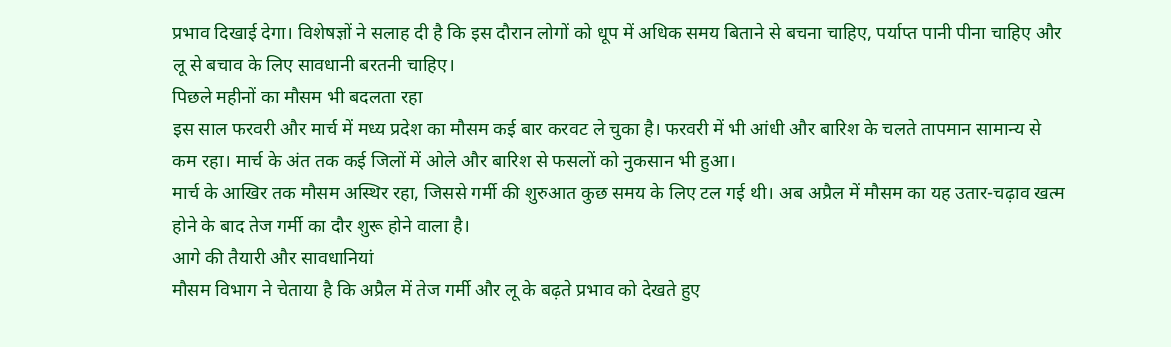प्रभाव दिखाई देगा। विशेषज्ञों ने सलाह दी है कि इस दौरान लोगों को धूप में अधिक समय बिताने से बचना चाहिए, पर्याप्त पानी पीना चाहिए और लू से बचाव के लिए सावधानी बरतनी चाहिए।
पिछले महीनों का मौसम भी बदलता रहा
इस साल फरवरी और मार्च में मध्य प्रदेश का मौसम कई बार करवट ले चुका है। फरवरी में भी आंधी और बारिश के चलते तापमान सामान्य से कम रहा। मार्च के अंत तक कई जिलों में ओले और बारिश से फसलों को नुकसान भी हुआ।
मार्च के आखिर तक मौसम अस्थिर रहा, जिससे गर्मी की शुरुआत कुछ समय के लिए टल गई थी। अब अप्रैल में मौसम का यह उतार-चढ़ाव खत्म होने के बाद तेज गर्मी का दौर शुरू होने वाला है।
आगे की तैयारी और सावधानियां
मौसम विभाग ने चेताया है कि अप्रैल में तेज गर्मी और लू के बढ़ते प्रभाव को देखते हुए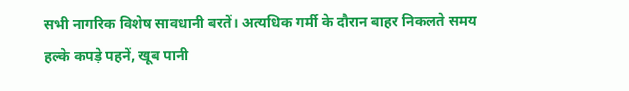सभी नागरिक विशेष सावधानी बरतें। अत्यधिक गर्मी के दौरान बाहर निकलते समय हल्के कपड़े पहनें, खूब पानी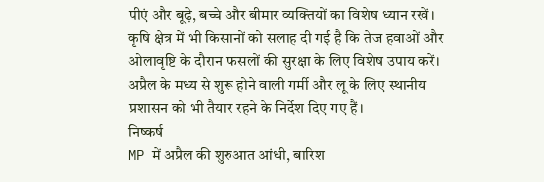पीएं और बूढ़े, बच्चे और बीमार व्यक्तियों का विशेष ध्यान रखें।
कृषि क्षेत्र में भी किसानों को सलाह दी गई है कि तेज हवाओं और ओलावृष्टि के दौरान फसलों की सुरक्षा के लिए विशेष उपाय करें। अप्रैल के मध्य से शुरू होने वाली गर्मी और लू के लिए स्थानीय प्रशासन को भी तैयार रहने के निर्देश दिए गए हैं।
निष्कर्ष
MP में अप्रैल की शुरुआत आंधी, बारिश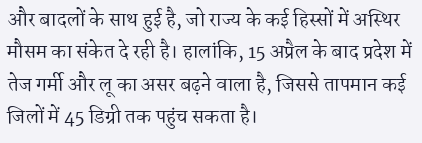और बादलों के साथ हुई है, जो राज्य के कई हिस्सों में अस्थिर मौसम का संकेत दे रही है। हालांकि, 15 अप्रैल के बाद प्रदेश में तेज गर्मी और लू का असर बढ़ने वाला है, जिससे तापमान कई जिलों में 45 डिग्री तक पहुंच सकता है।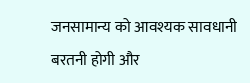जनसामान्य को आवश्यक सावधानी बरतनी होगी और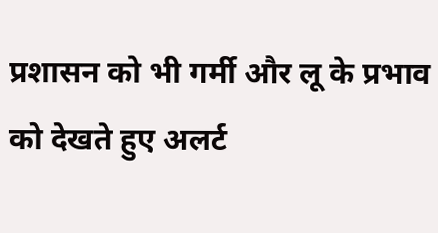प्रशासन को भी गर्मी और लू के प्रभाव को देखते हुए अलर्ट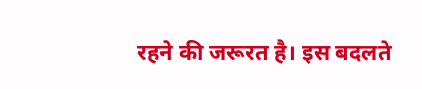रहने की जरूरत है। इस बदलते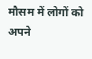मौसम में लोगों को अपने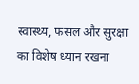स्वास्थ्य, फसल और सुरक्षा का विशेष ध्यान रखना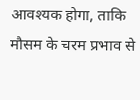आवश्यक होगा, ताकि मौसम के चरम प्रभाव से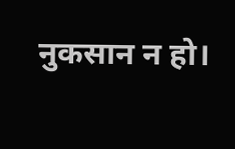नुकसान न हो।